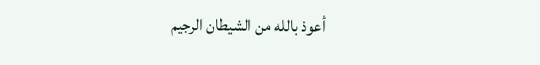أعوذ بالله من الشيطان الرجيم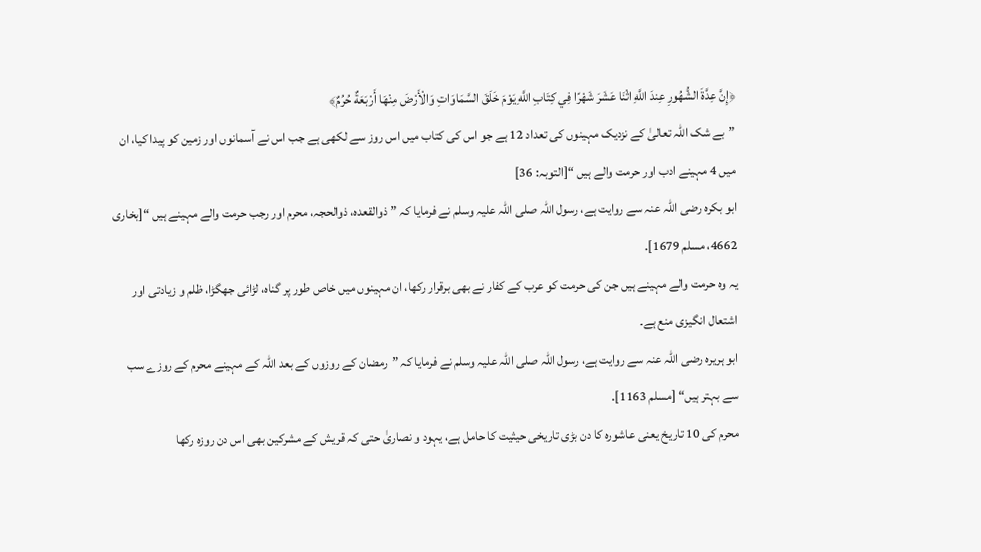﴿إِنَّ عِدَّةَ الشُّهُورِ عِندَ اللَّهِ اثْنَا عَشَرَ شَهْرًا فِي كِتَابِ اللَّهِ يَوْمَ خَلَقَ السَّمَاوَاتِ وَالْأَرْضَ مِنْهَا أَرْبَعَةٌ حُرُمٌ﴾
”بے شک اللہ تعالیٰ کے نزدیک مہینوں کی تعداد 12 ہے جو اس کی کتاب میں اس روز سے لکھی ہے جب اس نے آسمانوں اور زمین کو پیدا کیا، ان میں 4 مہینے ادب اور حرمت والے ہیں “[التوبہ: 36]
ابو بکرہ رضی اللہ عنہ سے روایت ہے، رسول اللہ صلی اللہ علیہ وسلم نے فرمایا کہ ”ذوالقعدہ، ذوالحجہ، محرم اور رجب حرمت والے مہینے ہیں “[بخاری 4662، مسلم 1679].
یہ وہ حرمت والے مہینے ہیں جن کی حرمت کو عرب کے کفار نے بھی برقرار رکھا، ان مہینوں میں خاص طور پر گناہ، لڑائی جھگڑا، ظلم و زیادتی اور اشتعال انگیزی منع ہے۔
ابو ہریرہ رضی اللہ عنہ سے روایت ہے، رسول اللہ صلی اللہ علیہ وسلم نے فرمایا کہ ”رمضان کے روزوں کے بعد اللہ کے مہینے محرم کے روزے سب سے بہتر ہیں“ [مسلم 1163].
محرم کی 10 تاریخ یعنی عاشورہ کا دن بڑی تاریخی حیثیت کا حامل ہے، یہود و نصاریٰ حتی کہ قریش کے مشرکین بھی اس دن روزہ رکھا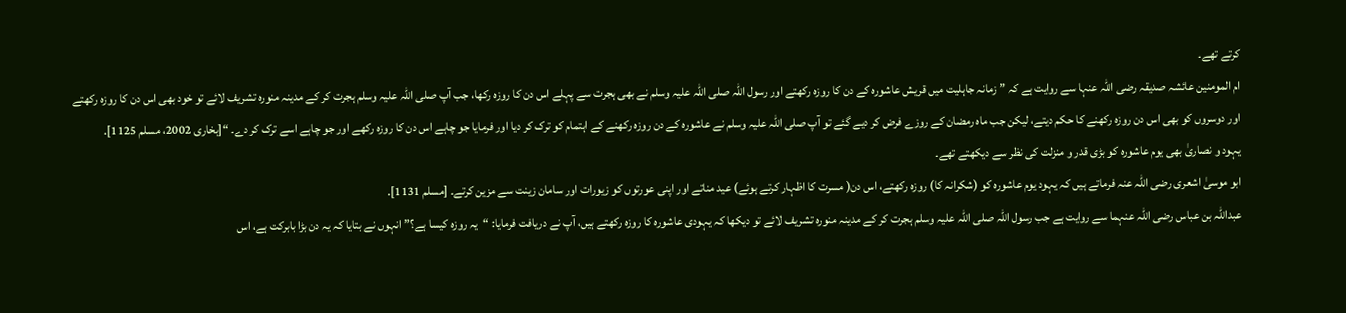کرتے تھے۔
ام المومنین عائشہ صدیقہ رضی اللہ عنہا سے روایت ہے کہ ”زمانہ جاہلیت میں قریش عاشورہ کے دن کا روزہ رکھتے اور رسول اللہ صلی اللہ علیہ وسلم نے بھی ہجرت سے پہلے اس دن کا روزہ رکھا، جب آپ صلی اللہ علیہ وسلم ہجرت کر کے مدینہ منورہ تشریف لائے تو خود بھی اس دن کا روزہ رکھتے اور دوسروں کو بھی اس دن روزہ رکھنے کا حکم دیتے، لیکن جب ماہ رمضان کے روزے فرض کر دیے گئے تو آپ صلی اللہ علیہ وسلم نے عاشورہ کے دن روزہ رکھنے کے اہتمام کو ترک کر دیا اور فرمایا جو چاہے اس دن کا روزہ رکھے اور جو چاہے اسے ترک کر دے۔ “[بخاری 2002، مسلم 1125].
یہود و نصاریٰ بھی یوم عاشورہ کو بڑی قدر و منزلت کی نظر سے دیکھتے تھے۔
ابو موسیٰ اشعری رضی اللہ عنہ فرماتے ہیں کہ یہود یوم عاشورہ کو (شکرانہ کا) روزہ رکھتے، اس دن( مسرت کا اظہار کرتے ہوئے) عید مناتے اور اپنی عورتوں کو زیورات اور سامان زینت سے مزین کرتے۔ [مسلم 1131].
عبداللہ بن عباس رضی اللہ عنہما سے روایت ہے جب رسول اللہ صلی اللہ علیہ وسلم ہجرت کر کے مدینہ منورہ تشریف لائے تو دیکھا کہ یہودی عاشورہ کا روزہ رکھتے ہیں، آپ نے دریافت فرمایا: “یہ روزہ کیسا ہے؟” انہوں نے بتایا کہ یہ دن بڑا بابرکت ہے، اس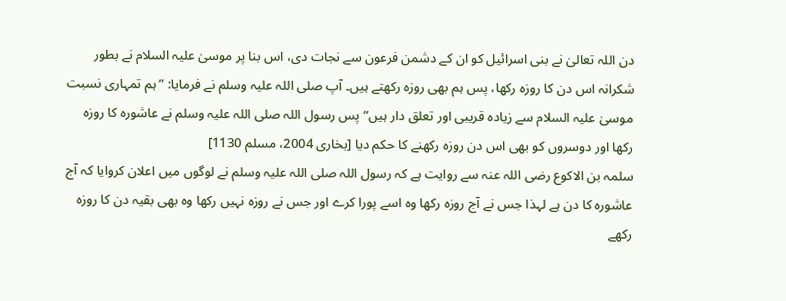دن اللہ تعالیٰ نے بنی اسرائیل کو ان کے دشمن فرعون سے نجات دی، اس بنا پر موسیٰ علیہ السلام نے بطور شکرانہ اس دن کا روزہ رکھا، پس ہم بھی روزہ رکھتے ہیں۔ آپ صلی اللہ علیہ وسلم نے فرمایا: ”ہم تمہاری نسبت موسیٰ علیہ السلام سے زیادہ قریبی اور تعلق دار ہیں“ پس رسول اللہ صلی اللہ علیہ وسلم نے عاشورہ کا روزہ رکھا اور دوسروں کو بھی اس دن روزہ رکھنے کا حکم دیا [بخاری 2004، مسلم 1130]
سلمہ بن الاکوع رضی اللہ عنہ سے روایت ہے کہ رسول اللہ صلی اللہ علیہ وسلم نے لوگوں میں اعلان کروایا کہ آج عاشورہ کا دن ہے لہذا جس نے آج روزہ رکھا وہ اسے پورا کرے اور جس نے روزہ نہیں رکھا وہ بھی بقیہ دن کا روزہ رکھے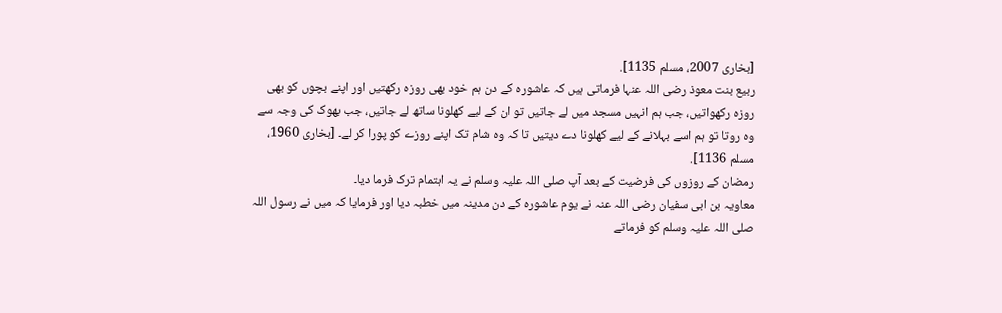[بخاری 2007، مسلم 1135].
ربیع بنت معوذ رضی اللہ عنہا فرماتی ہیں کہ عاشورہ کے دن ہم خود بھی روزہ رکھتیں اور اپنے بچوں کو بھی روزہ رکھواتیں، جب ہم انہیں مسجد میں لے جاتیں تو ان کے لیے کھلونا ساتھ لے جاتیں، جب بھوک کی وجہ سے وہ روتا تو ہم اسے بہلانے کے لیے کھلونا دے دیتیں تا کہ وہ شام تک اپنے روزے کو پورا کر لے۔ [بخاری 1960، مسلم 1136].
رمضان کے روزوں کی فرضیت کے بعد آپ صلی اللہ علیہ وسلم نے یہ اہتمام ترک فرما دیا۔
معاویہ بن ابی سفیان رضی اللہ عنہ نے یوم عاشورہ کے دن مدینہ میں خطبہ دیا اور فرمایا کہ میں نے رسول اللہ صلی اللہ علیہ وسلم کو فرماتے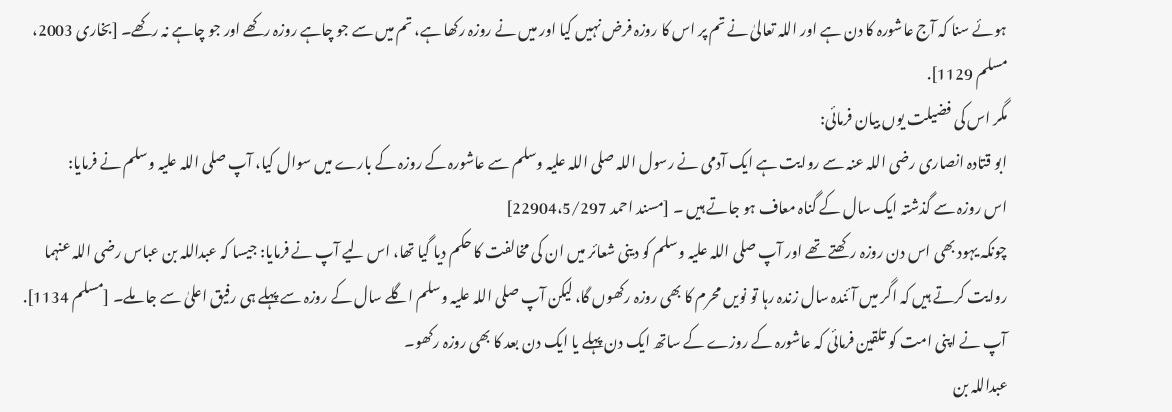ہوئے سنا کہ آج عاشورہ کا دن ہے اور اللہ تعالیٰ نے تم پر اس کا روزہ فرض نہیں کیا اور میں نے روزہ رکھا ہے، تم میں سے جو چاہے روزہ رکھے اور جو چاہے نہ رکھے۔ [بخاری 2003، مسلم 1129].
مگر اس کی فضیلت یوں بیان فرمائی:
ابو قتادہ انصاری رضی اللہ عنہ سے روایت ہے ایک آدمی نے رسول اللہ صلی اللہ علیہ وسلم سے عاشورہ کے روزہ کے بارے میں سوال کیا، آپ صلی اللہ علیہ وسلم نے فرمایا:
اس روزہ سے گذشتہ ایک سال کے گناہ معاف ہو جاتے ہیں ۔ [مسند احمد 22904،5/297]
چونکہ یہود بھی اس دن روزہ رکھتے تھے اور آپ صلی اللہ علیہ وسلم کو دینی شعائر میں ان کی مخالفت کا حکم دیا گیا تھا، اس لیے آپ نے فرمایا: جیسا کہ عبداللہ بن عباس رضی اللہ عنہما روایت کرتے ہیں کہ اگر میں آئندہ سال زندہ رہا تو نویں محرم کا بھی روزہ رکھوں گا، لیکن آپ صلی اللہ علیہ وسلم اگلے سال کے روزہ سے پہلے ہی رفیق اعلیٰ سے جا ملے۔ [مسلم 1134].
آپ نے اپنی امت کو تلقین فرمائی کہ عاشورہ کے روزے کے ساتھ ایک دن پہلے یا ایک دن بعد کا بھی روزہ رکھو۔
عبداللہ بن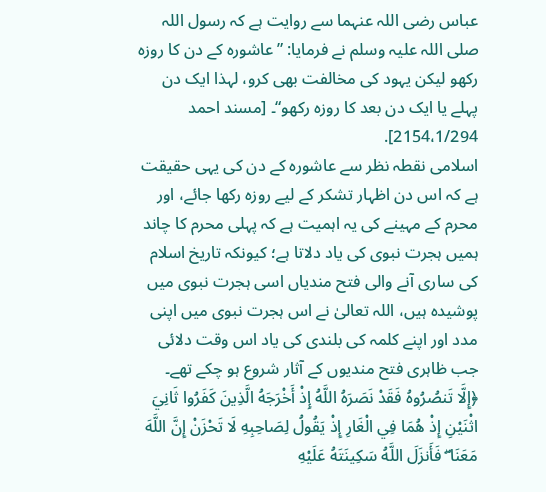عباس رضی اللہ عنہما سے روایت ہے کہ رسول اللہ صلی اللہ علیہ وسلم نے فرمایا: ”عاشورہ کے دن کا روزہ رکھو لیکن یہود کی مخالفت بھی کرو، لہذا ایک دن پہلے یا ایک دن بعد کا روزہ رکھو“۔ [مسند احمد 2154،1/294].
اسلامی نقطہ نظر سے عاشورہ کے دن کی یہی حقیقت ہے کہ اس دن اظہار تشکر کے لیے روزہ رکھا جائے، اور محرم کے مہینے کی یہ اہمیت ہے کہ پہلی محرم کا چاند ہمیں ہجرت نبوی کی یاد دلاتا ہے؛ کیونکہ تاریخ اسلام کی ساری آنے والی فتح مندیاں اسی ہجرت نبوی میں پوشیدہ ہیں، اللہ تعالیٰ نے اس ہجرت نبوی میں اپنی مدد اور اپنے کلمہ کی بلندی کی یاد اس وقت دلائی جب ظاہری فتح مندیوں کے آثار شروع ہو چکے تھے۔
﴿إِلَّا تَنصُرُوهُ فَقَدْ نَصَرَهُ اللَّهُ إِذْ أَخْرَجَهُ الَّذِينَ كَفَرُوا ثَانِيَ اثْنَيْنِ إِذْ هُمَا فِي الْغَارِ إِذْ يَقُولُ لِصَاحِبِهِ لَا تَحْزَنْ إِنَّ اللَّهَ مَعَنَا ۖ فَأَنزَلَ اللَّهُ سَكِينَتَهُ عَلَيْهِ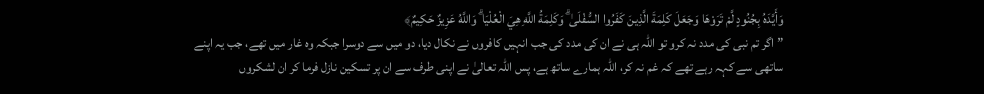وَأَيَّدَهُ بِجُنُودٍ لَّمْ تَرَوْهَا وَجَعَلَ كَلِمَةَ الَّذِينَ كَفَرُوا السُّفْلَىٰ ۗ وَكَلِمَةُ اللَّهِ هِيَ الْعُلْيَا ۗ وَاللَّهُ عَزِيزٌ حَكِيمٌ﴾
”اگر تم نبی کی مدد نہ کرو تو اللہ ہی نے ان کی مدد کی جب انہیں کافروں نے نکال دیا، دو میں سے دوسرا جبکہ وہ غار میں تھے، جب یہ اپنے ساتھی سے کہہ رہے تھے کہ غم نہ کر، اللہ ہمارے ساتھ ہے، پس اللہ تعالیٰ نے اپنی طرف سے ان پر تسکین نازل فرما کر ان لشکروں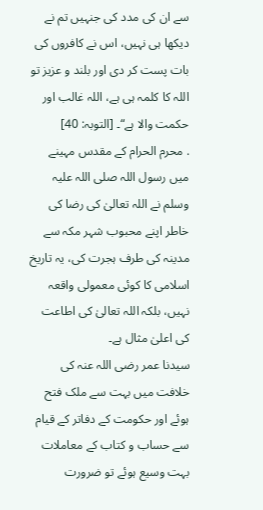سے ان کی مدد کی جنہیں تم نے دیکھا ہی نہیں، اس نے کافروں کی بات پست کر دی اور بلند و عزیز تو اللہ کا کلمہ ہی ہے، اللہ غالب اور حکمت والا ہے“۔ [التوبہ: 40]
. محرم الحرام کے مقدس مہینے میں رسول اللہ صلی اللہ علیہ وسلم نے اللہ تعالیٰ کی رضا کی خاطر اپنے محبوب شہر مکہ سے مدینہ کی طرف ہجرت کی، یہ تاریخ اسلامی کا کوئی معمولی واقعہ نہیں، بلکہ اللہ تعالیٰ کی اطاعت کی اعلیٰ مثال ہے۔
سیدنا عمر رضی اللہ عنہ کی خلافت میں بہت سے ملک فتح ہوئے اور حکومت کے دفاتر کے قیام سے حساب و کتاب کے معاملات بہت وسیع ہوئے تو ضرورت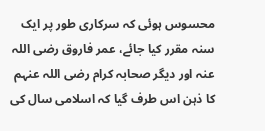محسوس ہوئی کہ سرکاری طور پر ایک سنہ مقرر کیا جائے، عمر فاروق رضی اللہ عنہ اور دیگر صحابہ کرام رضی اللہ عنہم کا ذہن اس طرف گیا کہ اسلامی سال کی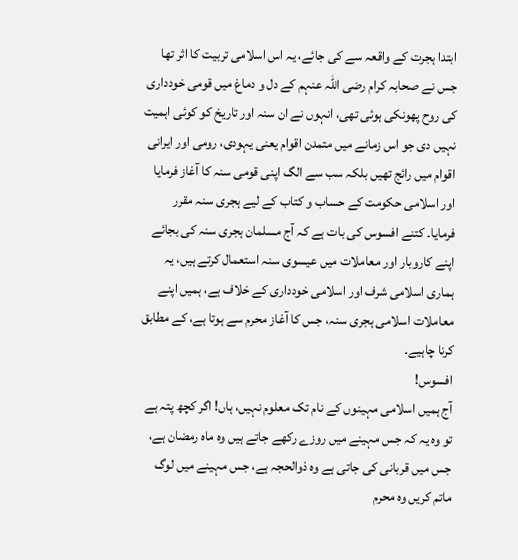ابتدا ہجرت کے واقعہ سے کی جائے، یہ اس اسلامی تربیت کا اثر تھا جس نے صحابہ کرام رضی اللہ عنہم کے دل و دماغ میں قومی خودداری کی روح پھونکی ہوئی تھی، انہوں نے ان سنہ اور تاریخ کو کوئی اہمیت نہیں دی جو اس زمانے میں متمدن اقوام یعنی یہودی، رومی اور ایرانی اقوام میں رائج تھیں بلکہ سب سے الگ اپنی قومی سنہ کا آغاز فرمایا اور اسلامی حکومت کے حساب و کتاب کے لیے ہجری سنہ مقرر فرمایا۔ کتنے افسوس کی بات ہے کہ آج مسلمان ہجری سنہ کی بجائے اپنے کاروبار اور معاملات میں عیسوی سنہ استعمال کرتے ہیں، یہ ہماری اسلامی شرف اور اسلامی خودداری کے خلاف ہے، ہمیں اپنے معاملات اسلامی ہجری سنہ، جس کا آغاز محرم سے ہوتا ہے، کے مطابق کرنا چاہیے۔
افسوس!
آج ہمیں اسلامی مہینوں کے نام تک معلوم نہیں، ہاں! اگر کچھ پتہ ہے تو وہ یہ کہ جس مہینے میں روزے رکھے جاتے ہیں وہ ماہ رمضان ہے، جس میں قربانی کی جاتی ہے وہ ذوالحجہ ہے، جس مہینے میں لوگ ماتم کریں وہ محرم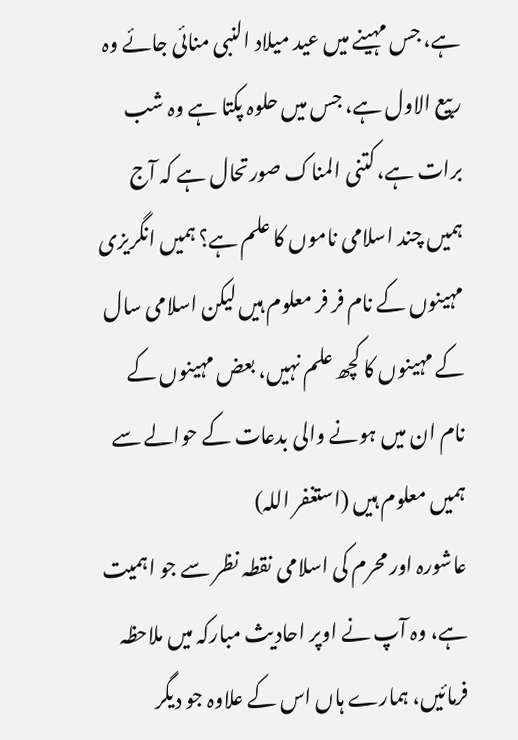ہے، جس مہینے میں عید میلاد النبی منائی جائے وہ ربیع الاول ہے، جس میں حلوہ پکتا ہے وہ شب برات ہے، کتنی المناک صورتحال ہے کہ آج ہمیں چند اسلامی ناموں کا علم ہے؟ ہمیں انگریزی مہینوں کے نام فر فر معلوم ہیں لیکن اسلامی سال کے مہینوں کا کچھ علم نہیں، بعض مہینوں کے نام ان میں ہونے والی بدعات کے حوالے سے ہمیں معلوم ہیں (استغفر اللہ)
عاشورہ اور محرم کی اسلامی نقطہ نظر سے جو اہمیت ہے، وہ آپ نے اوپر احادیث مبارکہ میں ملاحظہ فرمائیں، ہمارے ہاں اس کے علاوہ جو دیگر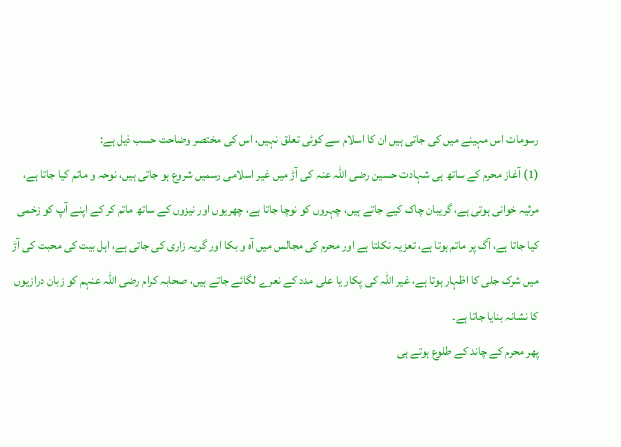رسومات اس مہینے میں کی جاتی ہیں ان کا اسلام سے کوئی تعلق نہیں، اس کی مختصر وضاحت حسب ذیل ہے:
(1) آغاز محرم کے ساتھ ہی شہادت حسین رضی اللہ عنہ کی آڑ میں غیر اسلامی رسمیں شروع ہو جاتی ہیں، نوحہ و ماتم کیا جاتا ہے، مرثیہ خوانی ہوتی ہے، گریبان چاک کیے جاتے ہیں، چہروں کو نوچا جاتا ہے، چھریوں اور نیزوں کے ساتھ ماتم کر کے اپنے آپ کو زخمی کیا جاتا ہے، آگ پر ماتم ہوتا ہے، تعزیہ نکلتا ہے اور محرم کی مجالس میں آہ و بکا اور گریہ زاری کی جاتی ہے، اہل بیت کی محبت کی آڑ میں شرک جلی کا اظہار ہوتا ہے، غیر اللہ کی پکار یا علی مدد کے نعرے لگائے جاتے ہیں، صحابہ کرام رضی اللہ عنہم کو زبان درازیوں کا نشانہ بنایا جاتا ہے۔
پھر محرم کے چاند کے طلوع ہوتے ہی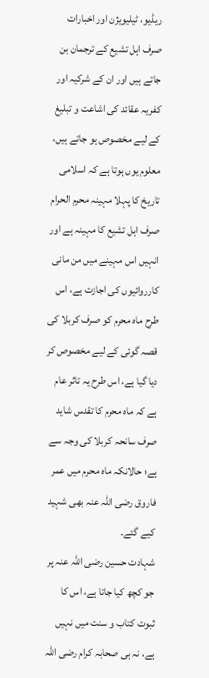ریڈیو، ٹیلیویژن اور اخبارات صرف اہل تشیع کے ترجمان بن جاتے ہیں اور ان کے شرکیہ اور کفریہ عقائد کی اشاعت و تبلیغ کے لیے مخصوص ہو جاتے ہیں، معلوم یوں ہوتا ہے کہ اسلامی تاریخ کا پہلا مہینہ محرم الحرام صرف اہل تشیع کا مہینہ ہے اور انہیں اس مہینے میں من مانی کارروائیوں کی اجازت ہے، اس طرح ماہ محرم کو صرف کربلا کی قصہ گوئی کے لیے مخصوص کر دیا گیا ہے، اس طرح یہ تاثر عام ہے کہ ماہ محرم کا تقدس شاید صرف سانحہ کربلا کی وجہ سے ہے؛ حالانکہ ماہ محرم میں عمر فاروق رضی اللہ عنہ بھی شہید کیے گئے۔
شہادت حسین رضی اللہ عنہ پر جو کچھ کیا جاتا ہے، اس کا ثبوت کتاب و سنت میں نہیں ہے، نہ ہی صحابہ کرام رضی اللہ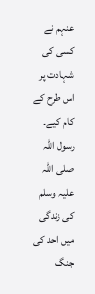عنہم نے کسی کی شہادت پر اس طرح کے کام کیے۔
رسول اللہ صلی اللہ علیہ وسلم کی زندگی میں احد کی جنگ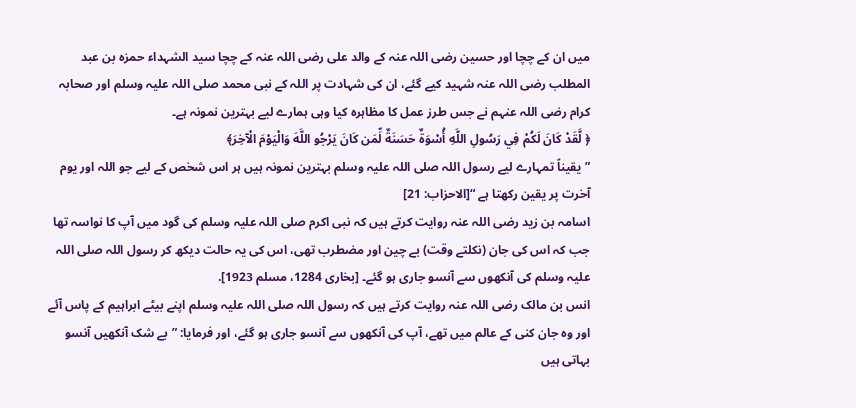میں ان کے چچا اور حسین رضی اللہ عنہ کے والد علی رضی اللہ عنہ کے چچا سید الشہداء حمزہ بن عبد المطلب رضی اللہ عنہ شہید کیے گئے، ان کی شہادت پر اللہ کے نبی محمد صلی اللہ علیہ وسلم اور صحابہ کرام رضی اللہ عنہم نے جس طرز عمل کا مظاہرہ کیا وہی ہمارے لیے بہترین نمونہ ہے۔
﴿ لَّقَدْ كَانَ لَكُمْ فِي رَسُولِ اللَّهِ أُسْوَةٌ حَسَنَةٌ لِّمَن كَانَ يَرْجُو اللَّهَ وَالْيَوْمَ الْآخِرَ﴾
”یقیناً تمہارے لیے رسول اللہ صلی اللہ علیہ وسلم بہترین نمونہ ہیں ہر اس شخص کے لیے جو اللہ اور یوم آخرت پر یقین رکھتا ہے “[الاحزاب: 21]
اسامہ بن زید رضی اللہ عنہ روایت کرتے ہیں کہ نبی اکرم صلی اللہ علیہ وسلم کی گود میں آپ کا نواسہ تھا جب کہ اس کی جان (نکلتے وقت) بے چین اور مضطرب تھی، اس کی یہ حالت دیکھ کر رسول اللہ صلی اللہ علیہ وسلم کی آنکھوں سے آنسو جاری ہو گئے۔ [بخاری 1284، مسلم 1923].
انس بن مالک رضی اللہ عنہ روایت کرتے ہیں کہ رسول اللہ صلی اللہ علیہ وسلم اپنے بیٹے ابراہیم کے پاس آئے اور وہ جان کنی کے عالم میں تھے، آپ کی آنکھوں سے آنسو جاری ہو گئے، اور فرمایا: ”بے شک آنکھیں آنسو بہاتی ہیں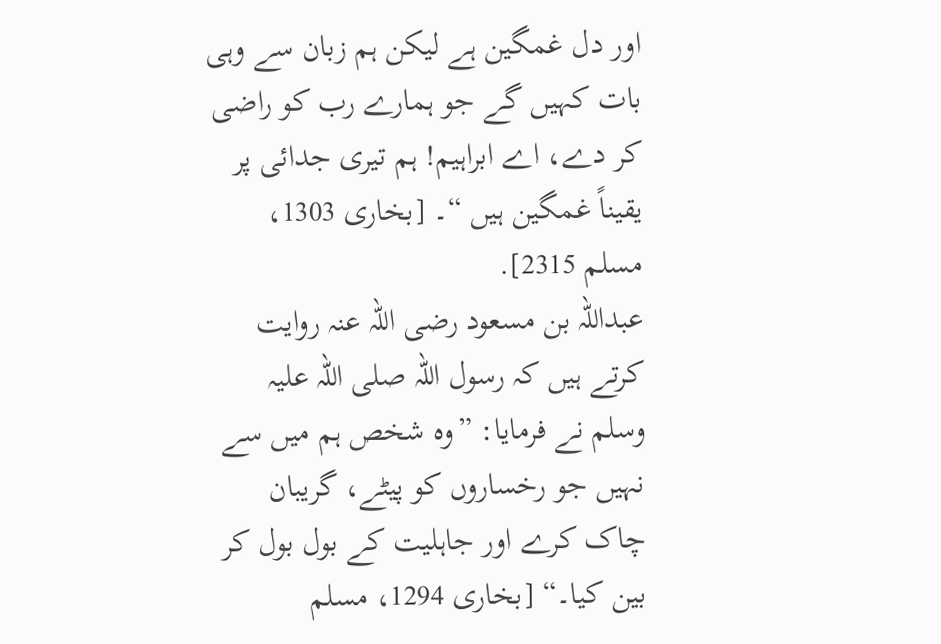اور دل غمگین ہے لیکن ہم زبان سے وہی بات کہیں گے جو ہمارے رب کو راضی کر دے، اے ابراہیم! ہم تیری جدائی پر یقیناً غمگین ہیں “۔ [بخاری 1303، مسلم 2315].
عبداللہ بن مسعود رضی اللہ عنہ روایت کرتے ہیں کہ رسول اللہ صلی اللہ علیہ وسلم نے فرمایا: ”وہ شخص ہم میں سے نہیں جو رخساروں کو پیٹے، گریبان چاک کرے اور جاہلیت کے بول بول کر بین کیا۔“ [بخاری 1294، مسلم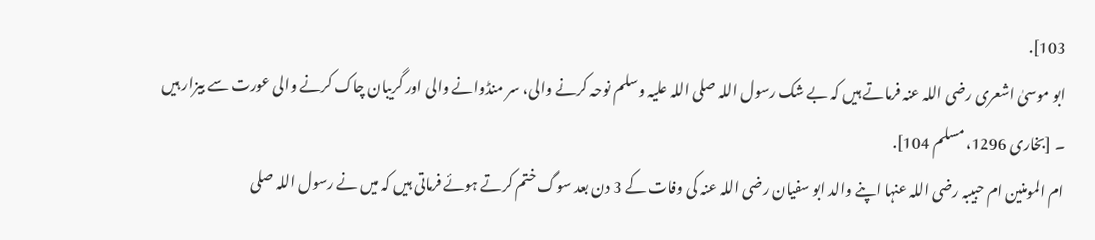103].
ابو موسیٰ اشعری رضی اللہ عنہ فرماتے ہیں کہ بے شک رسول اللہ صلی اللہ علیہ وسلم نوحہ کرنے والی، سر منڈوانے والی اور گریبان چاک کرنے والی عورت سے بیزار ہیں ۔ [بخاری 1296، مسلم 104].
ام المومنین ام حبیبہ رضی اللہ عنہا اپنے والد ابو سفیان رضی اللہ عنہ کی وفات کے 3 دن بعد سوگ ختم کرتے ہوئے فرماتی ہیں کہ میں نے رسول اللہ صلی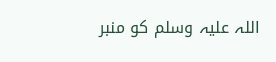اللہ علیہ وسلم کو منبر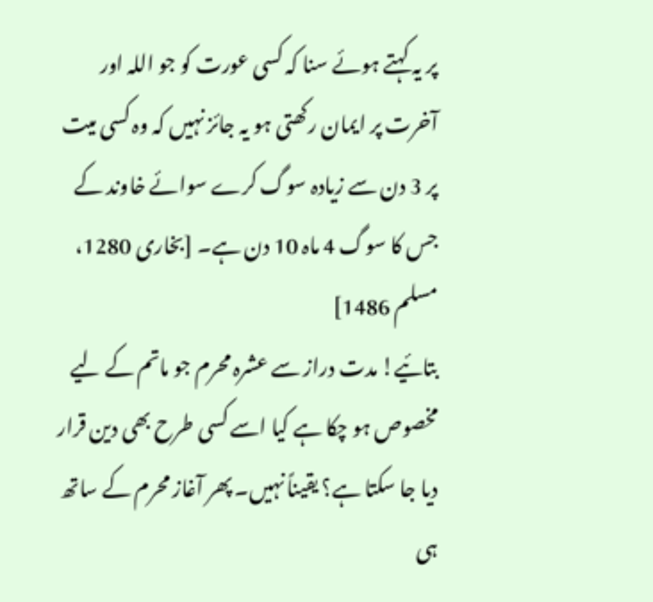پر یہ کہتے ہوئے سنا کہ کسی عورت کو جو اللہ اور آخرت پر ایمان رکھتی ہو یہ جائز نہیں کہ وہ کسی میت پر 3 دن سے زیادہ سوگ کرے سوائے خاوند کے جس کا سوگ 4 ماہ 10 دن ہے۔ [بخاری 1280، مسلم 1486]
بتائیے! مدت دراز سے عشرہ محرم جو ماتم کے لیے مخصوص ہو چکا ہے کیا اسے کسی طرح بھی دین قرار دیا جا سکتا ہے؟ یقیناً نہیں۔ پھر آغاز محرم کے ساتھ ہی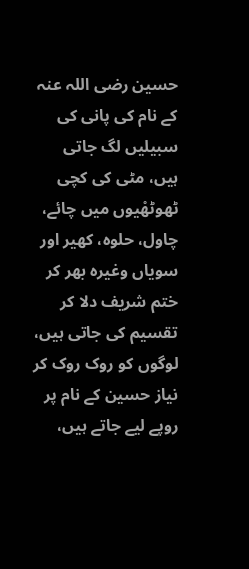حسین رضی اللہ عنہ کے نام کی پانی کی سبیلیں لگ جاتی ہیں، مٹی کی کچی ٹھوٹھْیوں میں چائے، چاول، حلوہ، کھیر اور سویاں وغیرہ بھر کر ختم شریف دلا کر تقسیم کی جاتی ہیں، لوگوں کو روک روک کر نیاز حسین کے نام پر روپے لیے جاتے ہیں،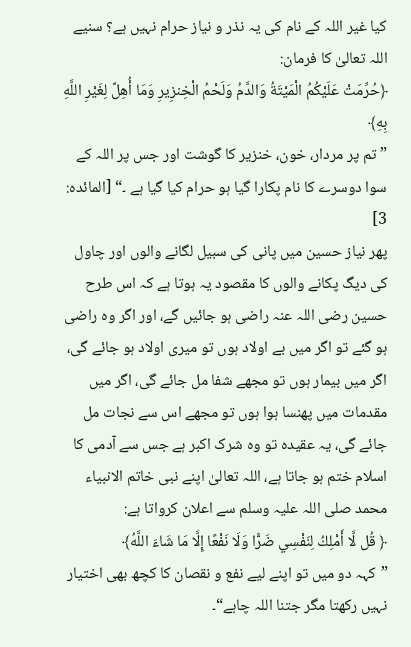کیا غیر اللہ کے نام کی یہ نذر و نیاز حرام نہیں ہے؟ سنیے اللہ تعالیٰ کا فرمان:
﴿حُرِّمَتْ عَلَيْكُمُ الْمَيْتَةُ وَالدَّمُ وَلَحْمُ الْخِنزِيرِ وَمَا أُهِلَّ لِغَيْرِ اللَّهِ بِهِ﴾
” تم پر مردار، خون، خنزیر کا گوشت اور جس پر اللہ کے سوا دوسرے کا نام پکارا گیا ہو حرام کیا گیا ہے ۔“ [المائدہ: 3]
پھر نیاز حسین میں پانی کی سبیل لگانے والوں اور چاول کی دیگ پکانے والوں کا مقصود یہ ہوتا ہے کہ اس طرح حسین رضی اللہ عنہ راضی ہو جائیں گے، اور اگر وہ راضی ہو گئے تو اگر میں بے اولاد ہوں تو میری اولاد ہو جائے گی، اگر میں بیمار ہوں تو مجھے شفا مل جائے گی، اگر میں مقدمات میں پھنسا ہوا ہوں تو مجھے اس سے نجات مل جائے گی، یہ عقیدہ تو وہ شرک اکبر ہے جس سے آدمی کا اسلام ختم ہو جاتا ہے، اللہ تعالیٰ اپنے نبی خاتم الانبیاء محمد صلی اللہ علیہ وسلم سے اعلان کرواتا ہے:
﴿ قُل لَّا أَمْلِكُ لِنَفْسِي ضَرًّا وَلَا نَفْعًا إِلَّا مَا شَاءَ اللَّهُ﴾
”کہہ دو میں تو اپنے لیے نفع و نقصان کا کچھ بھی اختیار نہیں رکھتا مگر جتنا اللہ چاہے“۔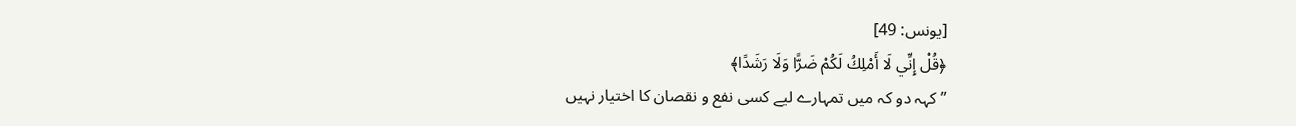[یونس: 49]
﴿قُلْ إِنِّي لَا أَمْلِكُ لَكُمْ ضَرًّا وَلَا رَشَدًا﴾
” کہہ دو کہ میں تمہارے لیے کسی نفع و نقصان کا اختیار نہیں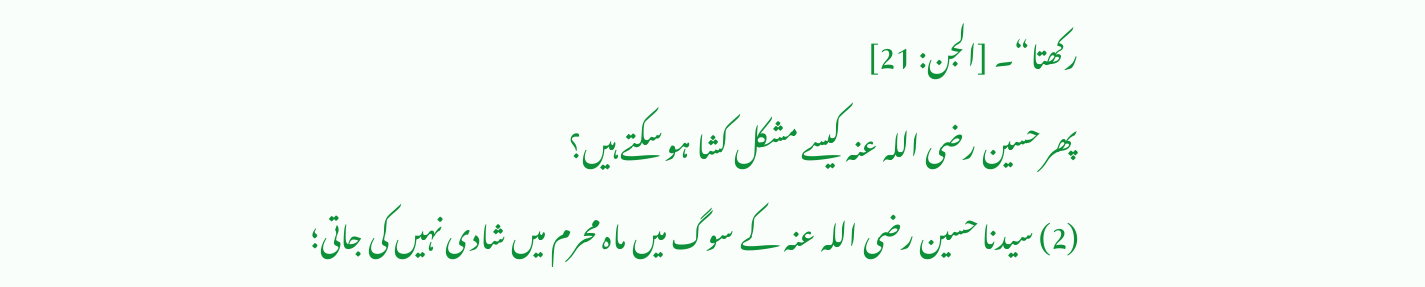رکھتا“۔ [الجن: 21]
پھر حسین رضی اللہ عنہ کیسے مشکل کشا ہو سکتے ہیں؟
(2) سیدنا حسین رضی اللہ عنہ کے سوگ میں ماہ محرم میں شادی نہیں کی جاتی؛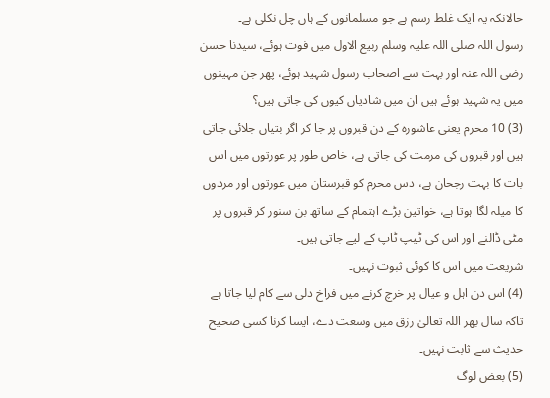حالانکہ یہ ایک غلط رسم ہے جو مسلمانوں کے ہاں چل نکلی ہے۔
رسول اللہ صلی اللہ علیہ وسلم ربیع الاول میں فوت ہوئے، سیدنا حسن رضی اللہ عنہ اور بہت سے اصحاب رسول شہید ہوئے، پھر جن مہینوں میں یہ شہید ہوئے ہیں ان میں شادیاں کیوں کی جاتی ہیں؟
(3) 10 محرم یعنی عاشورہ کے دن قبروں پر جا کر اگر بتیاں جلائی جاتی ہیں اور قبروں کی مرمت کی جاتی ہے، خاص طور پر عورتوں میں اس بات کا بہت رجحان ہے، دس محرم کو قبرستان میں عورتوں اور مردوں کا میلہ لگا ہوتا ہے، خواتین بڑے اہتمام کے ساتھ بن سنور کر قبروں پر مٹی ڈالنے اور اس کی ٹیپ ٹاپ کے لیے جاتی ہیں۔
شریعت میں اس کا کوئی ثبوت نہیں۔
(4) اس دن اہل و عیال پر خرچ کرنے میں فراخ دلی سے کام لیا جاتا ہے تاکہ سال بھر اللہ تعالیٰ رزق میں وسعت دے، ایسا کرنا کسی صحیح حدیث سے ثابت نہیں۔
(5) بعض لوگ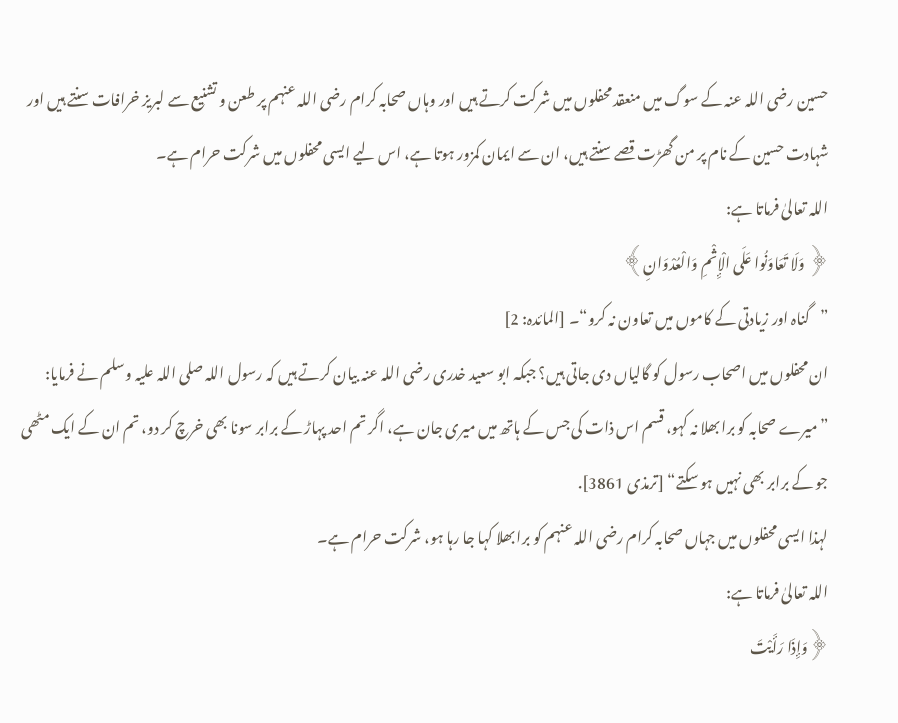حسین رضی اللہ عنہ کے سوگ میں منعقد محفلوں میں شرکت کرتے ہیں اور وہاں صحابہ کرام رضی اللہ عنہم پر طعن و تشنیع سے لبریز خرافات سنتے ہیں اور شہادت حسین کے نام پر من گھڑت قصے سنتے ہیں، ان سے ایمان کمزور ہوتا ہے، اس لیے ایسی محفلوں میں شرکت حرام ہے۔
اللہ تعالیٰ فرماتا ہے:
﴿ وَلَا تَعَاوَنُوا عَلَى الْإِثْمِ وَالْعُدْوَانِ﴾
”گناہ اور زیادتی کے کاموں میں تعاون نہ کرو“۔ [المائدہ: 2]
ان محفلوں میں اصحاب رسول کو گالیاں دی جاتی ہیں؟ جبکہ ابو سعید خدری رضی اللہ عنہ بیان کرتے ہیں کہ رسول اللہ صلی اللہ علیہ وسلم نے فرمایا:
” میرے صحابہ کو برا بھلا نہ کہو، قسم اس ذات کی جس کے ہاتھ میں میری جان ہے، اگر تم احد پہاڑ کے برابر سونا بھی خرچ کر دو، تم ان کے ایک مٹھی جو کے برابر بھی نہیں ہو سکتے“ [ترمذی 3861].
لہذا ایسی محفلوں میں جہاں صحابہ کرام رضی اللہ عنہم کو برا بھلا کہا جا رہا ہو، شرکت حرام ہے۔
اللہ تعالیٰ فرماتا ہے:
﴿وَإِذَا رَأَيْتَ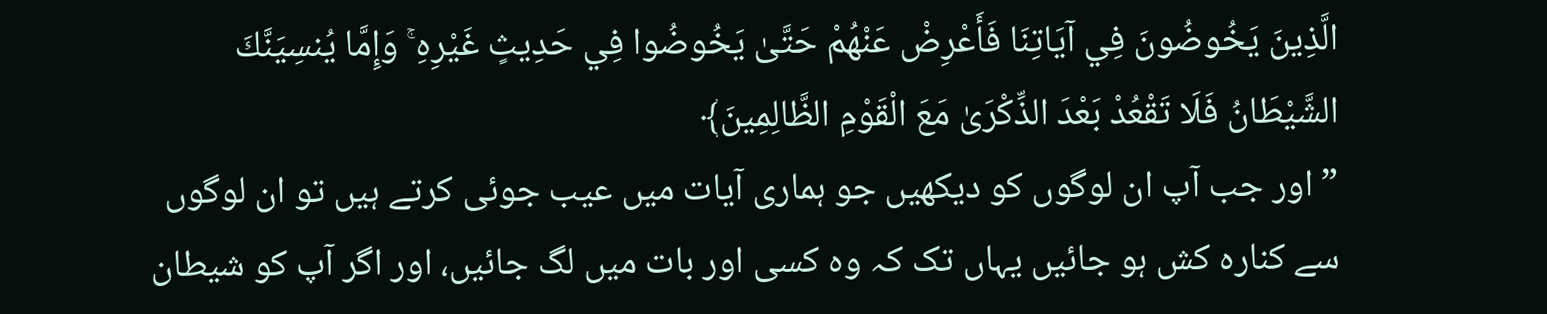الَّذِينَ يَخُوضُونَ فِي آيَاتِنَا فَأَعْرِضْ عَنْهُمْ حَتَّىٰ يَخُوضُوا فِي حَدِيثٍ غَيْرِهِ ۚ وَإِمَّا يُنسِيَنَّكَ الشَّيْطَانُ فَلَا تَقْعُدْ بَعْدَ الذِّكْرَىٰ مَعَ الْقَوْمِ الظَّالِمِينَ﴾
” اور جب آپ ان لوگوں کو دیکھیں جو ہماری آیات میں عیب جوئی کرتے ہیں تو ان لوگوں سے کنارہ کش ہو جائیں یہاں تک کہ وہ کسی اور بات میں لگ جائیں، اور اگر آپ کو شیطان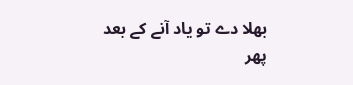بھلا دے تو یاد آنے کے بعد پھر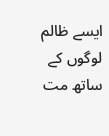ایسے ظالم لوگوں کے ساتھ مت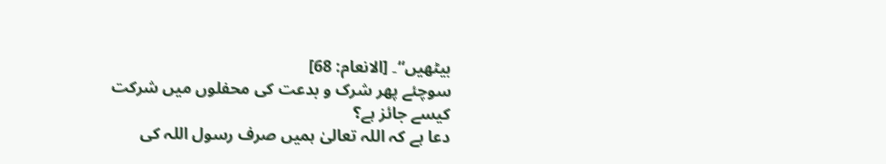بیٹھیں“۔ [الانعام: 68]
سوچئے پھر شرک و بدعت کی محفلوں میں شرکت کیسے جائز ہے؟
دعا ہے کہ اللہ تعالیٰ ہمیں صرف رسول اللہ کی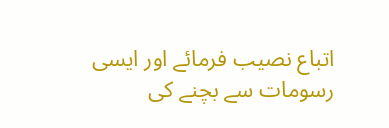اتباع نصیب فرمائے اور ایسی رسومات سے بچنے کی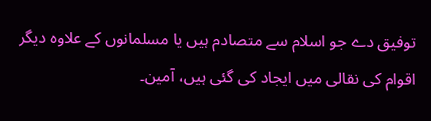توفیق دے جو اسلام سے متصادم ہیں یا مسلمانوں کے علاوہ دیگر اقوام کی نقالی میں ایجاد کی گئی ہیں، آمین۔